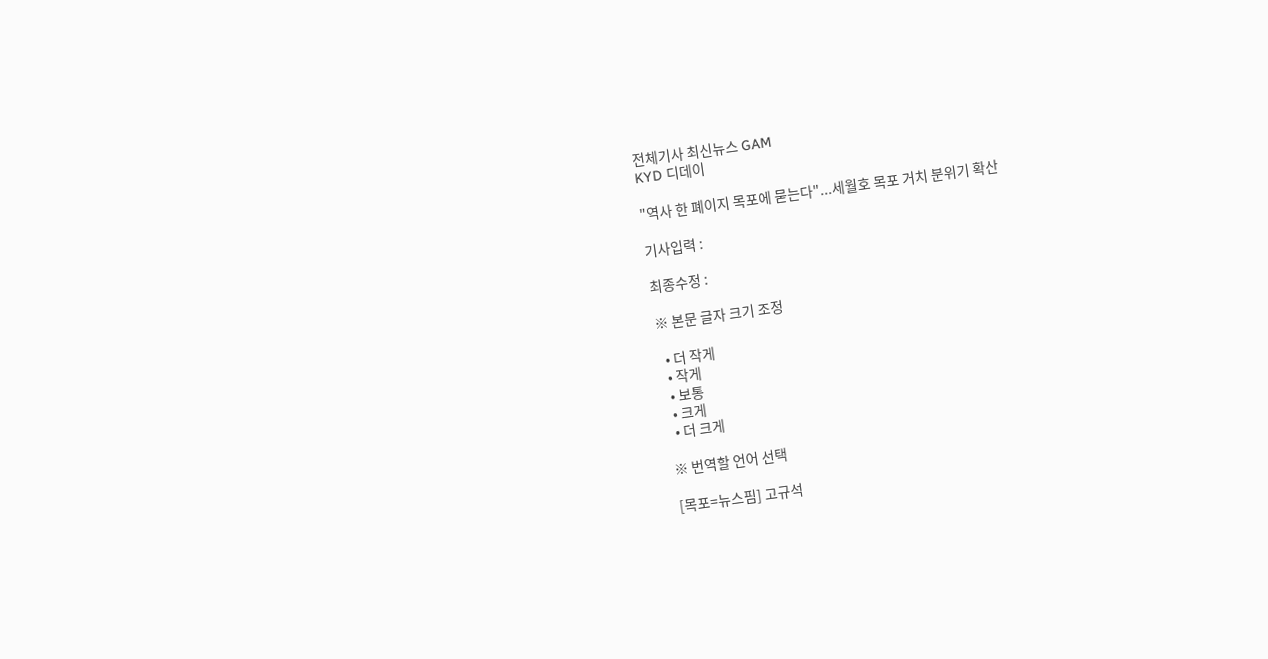전체기사 최신뉴스 GAM
KYD 디데이

"역사 한 폐이지 목포에 묻는다"...세월호 목포 거치 분위기 확산

기사입력 :

최종수정 :

※ 본문 글자 크기 조정

  • 더 작게
  • 작게
  • 보통
  • 크게
  • 더 크게

※ 번역할 언어 선택

[목포=뉴스핌] 고규석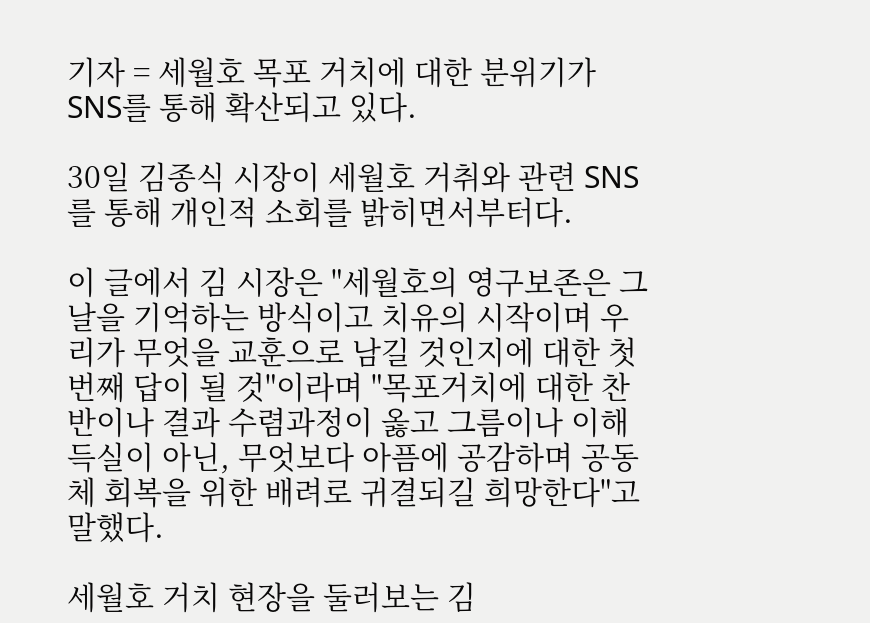기자 = 세월호 목포 거치에 대한 분위기가 SNS를 통해 확산되고 있다.

30일 김종식 시장이 세월호 거취와 관련 SNS를 통해 개인적 소회를 밝히면서부터다.

이 글에서 김 시장은 "세월호의 영구보존은 그날을 기억하는 방식이고 치유의 시작이며 우리가 무엇을 교훈으로 남길 것인지에 대한 첫 번째 답이 될 것"이라며 "목포거치에 대한 찬반이나 결과 수렴과정이 옳고 그름이나 이해득실이 아닌, 무엇보다 아픔에 공감하며 공동체 회복을 위한 배려로 귀결되길 희망한다"고 말했다.

세월호 거치 현장을 둘러보는 김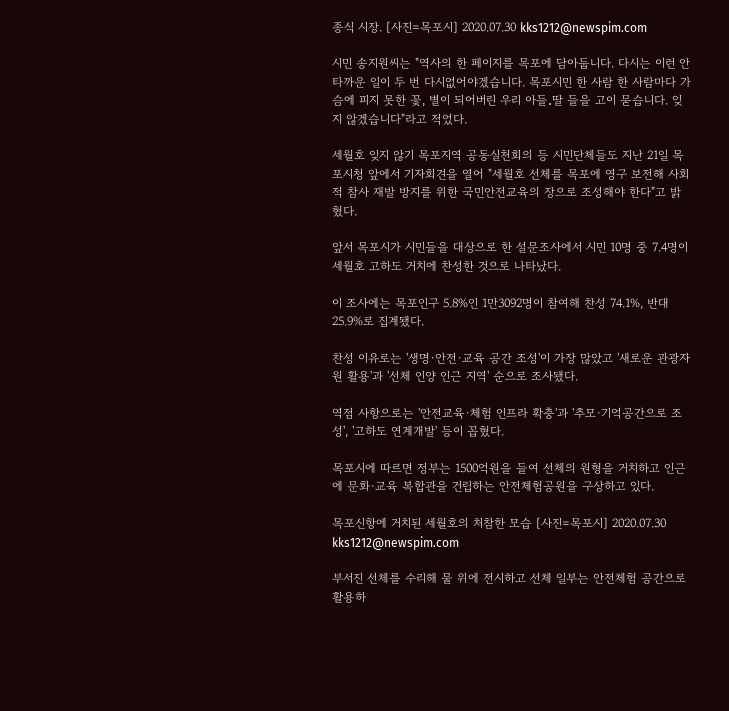종식 시장. [사진=목포시] 2020.07.30 kks1212@newspim.com

시민 송지원씨는 "역사의 한 페이지를 목포에 담아둡니다. 다시는 이런 안타까운 일이 두 번 다시없어야겠습니다. 목포시민 한 사람 한 사람마다 가슴에 피지 못한 꽃, 별이 되어버린 우리 아들․딸 들을 고이 묻습니다. 잊지 않겠습니다"라고 적었다.

세월호 잊지 않기 목포지역 공동실천회의 등 시민단체들도 지난 21일 목포시청 앞에서 기자회견을 열어 "세월호 선체를 목포에 영구 보전해 사회적 참사 재발 방지를 위한 국민안전교육의 장으로 조성해야 한다"고 밝혔다.

앞서 목포시가 시민들을 대상으로 한 설문조사에서 시민 10명 중 7.4명이 세월호 고하도 거치에 찬성한 것으로 나타났다.

이 조사에는 목포인구 5.8%인 1만3092명이 참여해 찬성 74.1%, 반대 25.9%로 집계됐다.

찬성 이유로는 '생명·안전·교육 공간 조성'이 가장 많았고 '새로운 관광자원 활용'과 '선체 인양 인근 지역' 순으로 조사됐다.

역점 사항으로는 '안전교육·체험 인프라 확충'과 '추모·기억공간으로 조성', '고하도 연계개발' 등이 꼽혔다.

목포시에 따르면 정부는 1500억원을 들여 선체의 원형을 거치하고 인근에 문화·교육 복합관을 건립하는 안전체험공원을 구상하고 있다.

목포신항에 거치된 세월호의 처참한 모습 [사진=목포시] 2020.07.30 kks1212@newspim.com

부서진 선체를 수리해 물 위에 전시하고 선체 일부는 안전체험 공간으로 활용하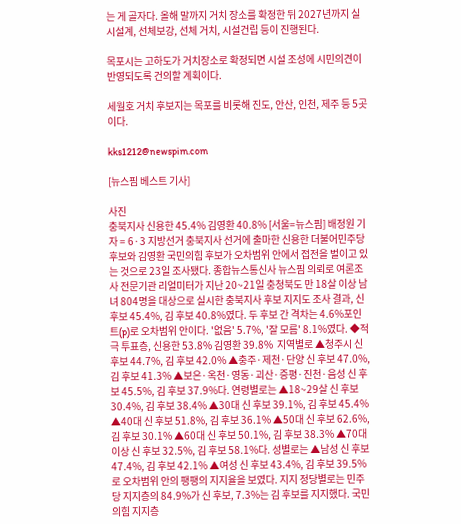는 게 골자다. 올해 말까지 거치 장소를 확정한 뒤 2027년까지 실시설계, 선체보강, 선체 거치, 시설건립 등이 진행된다.

목포시는 고하도가 거치장소로 확정되면 시설 조성에 시민의견이 반영되도록 건의할 계획이다.

세월호 거치 후보지는 목포를 비롯해 진도, 안산, 인천, 제주 등 5곳이다.

kks1212@newspim.com

[뉴스핌 베스트 기사]

사진
충북지사 신용한 45.4% 김영환 40.8% [서울=뉴스핌] 배정원 기자 = 6·3 지방선거 충북지사 선거에 출마한 신용한 더불어민주당 후보와 김영환 국민의힘 후보가 오차범위 안에서 접전을 벌이고 있는 것으로 23일 조사됐다. 종합뉴스통신사 뉴스핌 의뢰로 여론조사 전문기관 리얼미터가 지난 20~21일 충청북도 만 18살 이상 남녀 804명을 대상으로 실시한 충북지사 후보 지지도 조사 결과, 신 후보 45.4%, 김 후보 40.8%였다. 두 후보 간 격차는 4.6%포인트(p)로 오차범위 안이다. '없음' 5.7%, '잘 모름' 8.1%였다. ◆적극 투표층, 신용한 53.8% 김영환 39.8%  지역별로 ▲청주시 신 후보 44.7%, 김 후보 42.0% ▲충주·제천·단양 신 후보 47.0%, 김 후보 41.3% ▲보은·옥천·영동·괴산·증평·진천·음성 신 후보 45.5%, 김 후보 37.9%다. 연령별로는 ▲18~29살 신 후보 30.4%, 김 후보 38.4% ▲30대 신 후보 39.1%, 김 후보 45.4% ▲40대 신 후보 51.8%, 김 후보 36.1% ▲50대 신 후보 62.6%, 김 후보 30.1% ▲60대 신 후보 50.1%, 김 후보 38.3% ▲70대 이상 신 후보 32.5%, 김 후보 58.1%다. 성별로는 ▲남성 신 후보 47.4%, 김 후보 42.1% ▲여성 신 후보 43.4%, 김 후보 39.5%로 오차범위 안의 팽팽의 지지율을 보였다. 지지 정당별로는 민주당 지지층의 84.9%가 신 후보, 7.3%는 김 후보를 지지했다. 국민의힘 지지층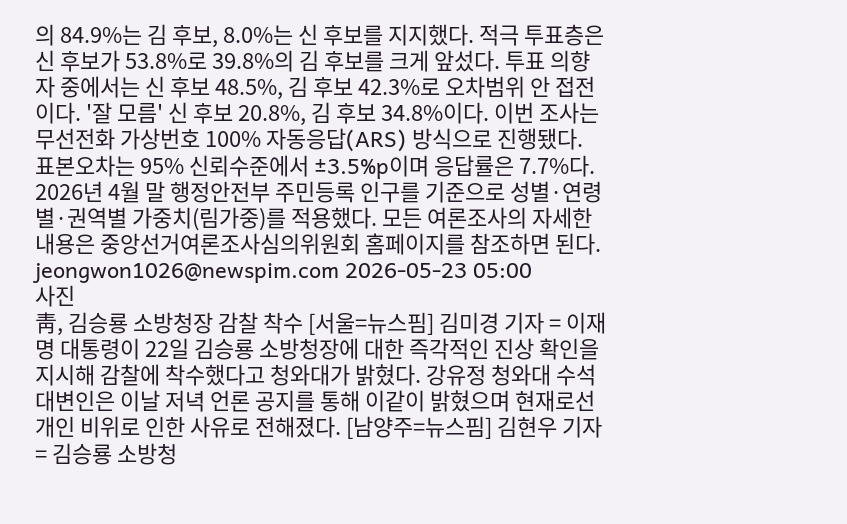의 84.9%는 김 후보, 8.0%는 신 후보를 지지했다. 적극 투표층은 신 후보가 53.8%로 39.8%의 김 후보를 크게 앞섰다. 투표 의향자 중에서는 신 후보 48.5%, 김 후보 42.3%로 오차범위 안 접전이다. '잘 모름' 신 후보 20.8%, 김 후보 34.8%이다. 이번 조사는 무선전화 가상번호 100% 자동응답(ARS) 방식으로 진행됐다. 표본오차는 95% 신뢰수준에서 ±3.5%p이며 응답률은 7.7%다. 2026년 4월 말 행정안전부 주민등록 인구를 기준으로 성별·연령별·권역별 가중치(림가중)를 적용했다. 모든 여론조사의 자세한 내용은 중앙선거여론조사심의위원회 홈페이지를 참조하면 된다. jeongwon1026@newspim.com 2026-05-23 05:00
사진
靑, 김승룡 소방청장 감찰 착수 [서울=뉴스핌] 김미경 기자 = 이재명 대통령이 22일 김승룡 소방청장에 대한 즉각적인 진상 확인을 지시해 감찰에 착수했다고 청와대가 밝혔다. 강유정 청와대 수석대변인은 이날 저녁 언론 공지를 통해 이같이 밝혔으며 현재로선 개인 비위로 인한 사유로 전해졌다. [남양주=뉴스핌] 김현우 기자 = 김승룡 소방청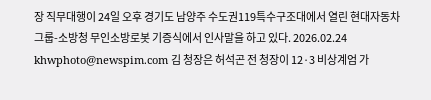장 직무대행이 24일 오후 경기도 남양주 수도권119특수구조대에서 열린 현대자동차그룹-소방청 무인소방로봇 기증식에서 인사말을 하고 있다. 2026.02.24 khwphoto@newspim.com 김 청장은 허석곤 전 청장이 12·3 비상계엄 가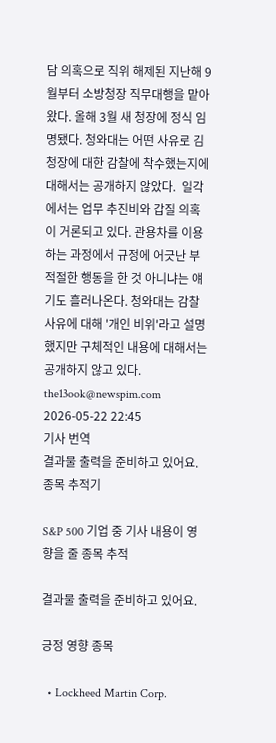담 의혹으로 직위 해제된 지난해 9월부터 소방청장 직무대행을 맡아왔다. 올해 3월 새 청장에 정식 임명됐다. 청와대는 어떤 사유로 김 청장에 대한 감찰에 착수했는지에 대해서는 공개하지 않았다.  일각에서는 업무 추진비와 갑질 의혹이 거론되고 있다. 관용차를 이용하는 과정에서 규정에 어긋난 부적절한 행동을 한 것 아니냐는 얘기도 흘러나온다. 청와대는 감찰 사유에 대해 '개인 비위'라고 설명했지만 구체적인 내용에 대해서는 공개하지 않고 있다. the13ook@newspim.com 2026-05-22 22:45
기사 번역
결과물 출력을 준비하고 있어요.
종목 추적기

S&P 500 기업 중 기사 내용이 영향을 줄 종목 추적

결과물 출력을 준비하고 있어요.

긍정 영향 종목

  • Lockheed Martin Corp.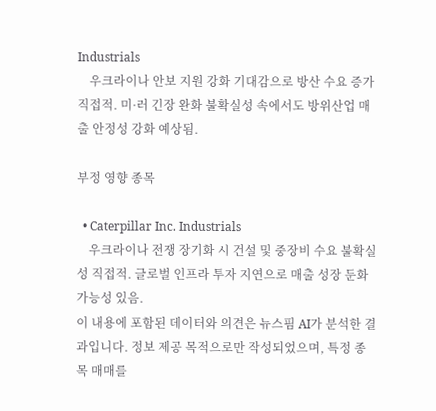Industrials
    우크라이나 안보 지원 강화 기대감으로 방산 수요 증가 직접적. 미·러 긴장 완화 불확실성 속에서도 방위산업 매출 안정성 강화 예상됨.

부정 영향 종목

  • Caterpillar Inc. Industrials
    우크라이나 전쟁 장기화 시 건설 및 중장비 수요 불확실성 직접적. 글로벌 인프라 투자 지연으로 매출 성장 둔화 가능성 있음.
이 내용에 포함된 데이터와 의견은 뉴스핌 AI가 분석한 결과입니다. 정보 제공 목적으로만 작성되었으며, 특정 종목 매매를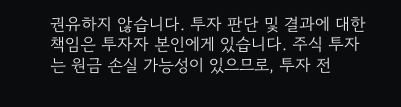권유하지 않습니다. 투자 판단 및 결과에 대한 책임은 투자자 본인에게 있습니다. 주식 투자는 원금 손실 가능성이 있으므로, 투자 전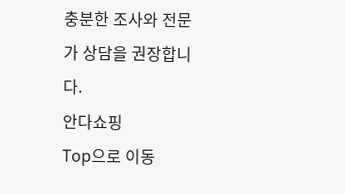충분한 조사와 전문가 상담을 권장합니다.
안다쇼핑
Top으로 이동